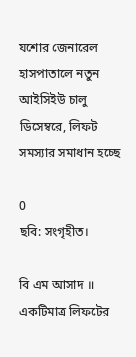যশোর জেনারেল হাসপাতালে নতুন আইসিইউ চালু ডিসেম্বরে, লিফট সমস্যার সমাধান হচ্ছে

0
ছবি: সংগৃহীত।

বি এম আসাদ ॥ একটিমাত্র লিফটের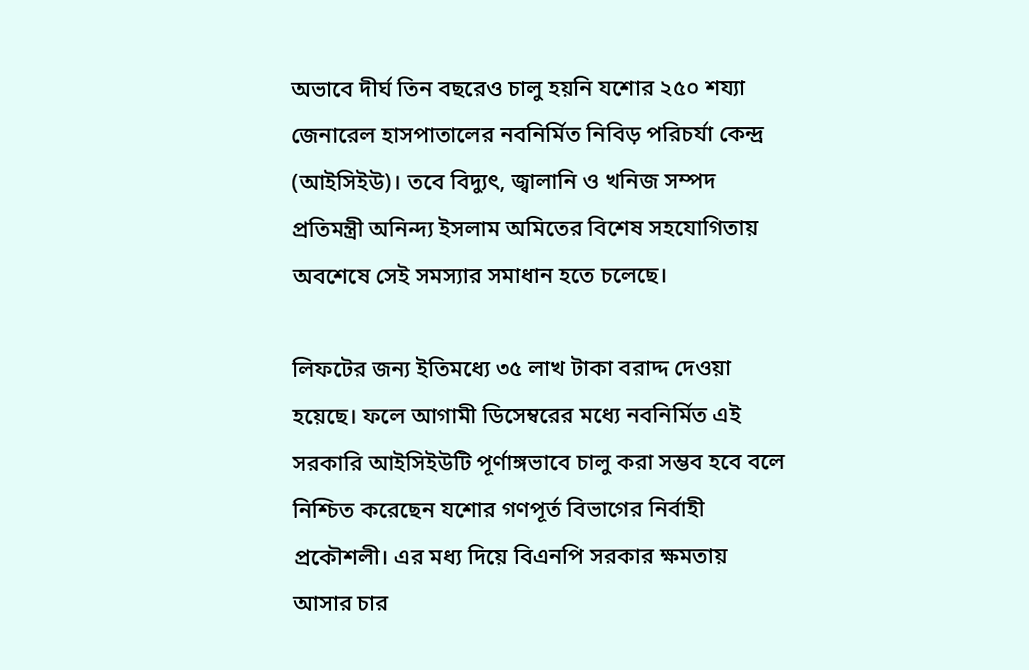অভাবে দীর্ঘ তিন বছরেও চালু হয়নি যশোর ২৫০ শয্যা জেনারেল হাসপাতালের নবনির্মিত নিবিড় পরিচর্যা কেন্দ্র (আইসিইউ)। তবে বিদ্যুৎ, জ্বালানি ও খনিজ সম্পদ প্রতিমন্ত্রী অনিন্দ্য ইসলাম অমিতের বিশেষ সহযোগিতায় অবশেষে সেই সমস্যার সমাধান হতে চলেছে।

লিফটের জন্য ইতিমধ্যে ৩৫ লাখ টাকা বরাদ্দ দেওয়া হয়েছে। ফলে আগামী ডিসেম্বরের মধ্যে নবনির্মিত এই সরকারি আইসিইউটি পূর্ণাঙ্গভাবে চালু করা সম্ভব হবে বলে নিশ্চিত করেছেন যশোর গণপূর্ত বিভাগের নির্বাহী প্রকৌশলী। এর মধ্য দিয়ে বিএনপি সরকার ক্ষমতায় আসার চার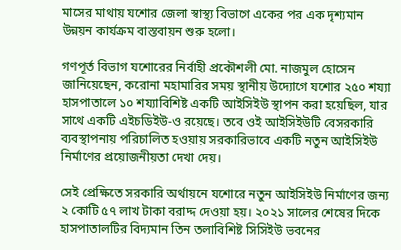মাসের মাথায় যশোর জেলা স্বাস্থ্য বিভাগে একের পর এক দৃশ্যমান উন্নয়ন কার্যক্রম বাস্তবায়ন শুরু হলো।

গণপূর্ত বিভাগ যশোরের নির্বাহী প্রকৌশলী মো. নাজমুল হোসেন জানিয়েছেন, করোনা মহামারির সময় স্থানীয় উদ্যোগে যশোর ২৫০ শয্যা হাসপাতালে ১০ শয্যাবিশিষ্ট একটি আইসিইউ স্থাপন করা হয়েছিল, যার সাথে একটি এইচডিইউ-ও রয়েছে। তবে ওই আইসিইউটি বেসরকারি ব্যবস্থাপনায় পরিচালিত হওয়ায় সরকারিভাবে একটি নতুন আইসিইউ নির্মাণের প্রয়োজনীয়তা দেখা দেয়।

সেই প্রেক্ষিতে সরকারি অর্থায়নে যশোরে নতুন আইসিইউ নির্মাণের জন্য ২ কোটি ৫৭ লাখ টাকা বরাদ্দ দেওয়া হয়। ২০২১ সালের শেষের দিকে হাসপাতালটির বিদ্যমান তিন তলাবিশিষ্ট সিসিইউ ভবনের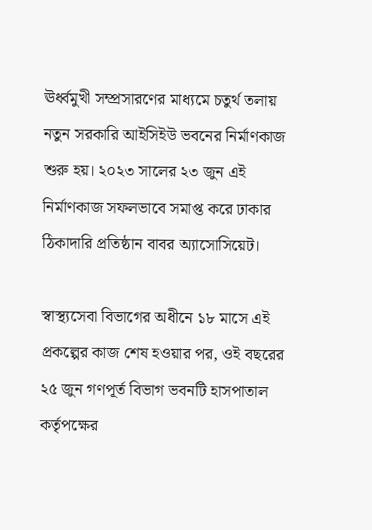ঊর্ধ্বমুখী সম্প্রসারণের মাধ্যমে চতুর্থ তলায় নতুন সরকারি আইসিইউ ভবনের নির্মাণকাজ শুরু হয়। ২০২৩ সালের ২৩ জুন এই নির্মাণকাজ সফলভাবে সমাপ্ত করে ঢাকার ঠিকাদারি প্রতিষ্ঠান বাবর অ্যাসোসিয়েট।

স্বাস্থ্যসেবা বিভাগের অধীনে ১৮ মাসে এই প্রকল্পের কাজ শেষ হওয়ার পর, ওই বছরের ২৫ জুন গণপূর্ত বিভাগ ভবনটি হাসপাতাল কর্তৃপক্ষের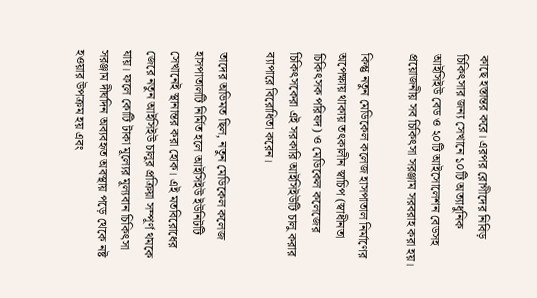কাছে হস্তান্তর করে। এরপর রোগীদের নিবিড় চিকিৎসার জন্য সেখানে ১০টি অত্যাধুনিক আইসিইউ বেড ও ২০টি আইসোলেশন বেডসহ প্রয়োজনীয় সব চিকিৎসা সরঞ্জাম সরবরাহ করা হয়।

কিন্তু নতুন মেডিকেল কলেজ হাসপাতাল নির্মাণের অপেক্ষায় থাকায় তৎকালীন স্বাচিপ (স্বাধীনতা চিকিৎসক পরিষদ) ও মেডিকেল কলেজের চিকিৎসকেরা এই সরকারি আইসিইউটি চালু করার ব্যাপারে বিরোধিতা করেন।

তাদের অভিমত ছিল, নতুন মেডিকেল কলেজ হাসপাতালটি নির্মিত হলে আইসিইউ ইউনিটটি সেখানেই স্থানান্তর করা হোক। এই মতবিরোধের জেরে নতুন আইসিইউ চালুর প্রক্রিয়া সম্পূর্ণ থমকে যায়। ফলে কোটি টাকা মূল্যের মূল্যবান চিকিৎসা সরঞ্জাম দীর্ঘদিন অব্যবহৃত অবস্থায় পড়ে থেকে নষ্ট হওয়ার উপক্রম হয় এবং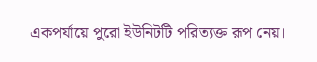একপর্যায়ে পুরো ইউনিটটি পরিত্যক্ত রূপ নেয়।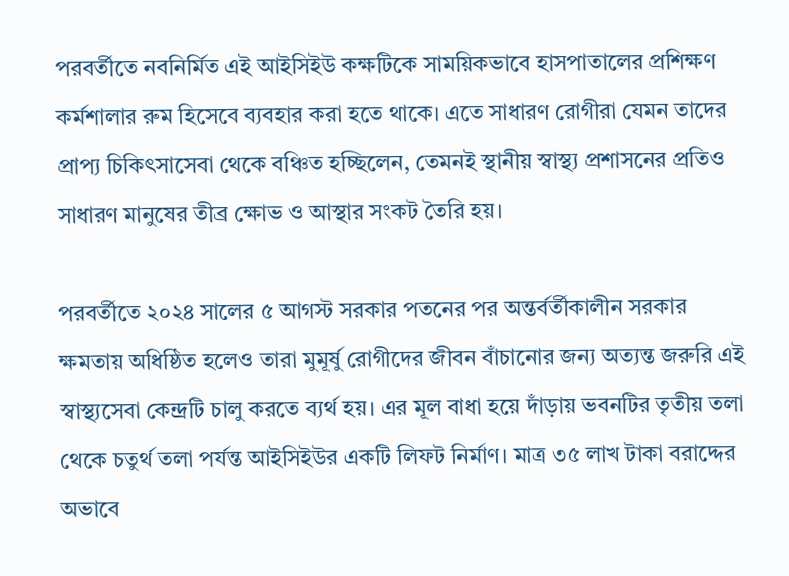পরবর্তীতে নবনির্মিত এই আইসিইউ কক্ষটিকে সাময়িকভাবে হাসপাতালের প্রশিক্ষণ কর্মশালার রুম হিসেবে ব্যবহার করা হতে থাকে। এতে সাধারণ রোগীরা যেমন তাদের প্রাপ্য চিকিৎসাসেবা থেকে বঞ্চিত হচ্ছিলেন, তেমনই স্থানীয় স্বাস্থ্য প্রশাসনের প্রতিও সাধারণ মানুষের তীব্র ক্ষোভ ও আস্থার সংকট তৈরি হয়।

পরবর্তীতে ২০২৪ সালের ৫ আগস্ট সরকার পতনের পর অন্তর্বর্তীকালীন সরকার ক্ষমতায় অধিষ্ঠিত হলেও তারা মুমূর্ষু রোগীদের জীবন বাঁচানোর জন্য অত্যন্ত জরুরি এই স্বাস্থ্যসেবা কেন্দ্রটি চালু করতে ব্যর্থ হয়। এর মূল বাধা হয়ে দাঁড়ায় ভবনটির তৃতীয় তলা থেকে চতুর্থ তলা পর্যন্ত আইসিইউর একটি লিফট নির্মাণ। মাত্র ৩৫ লাখ টাকা বরাদ্দের অভাবে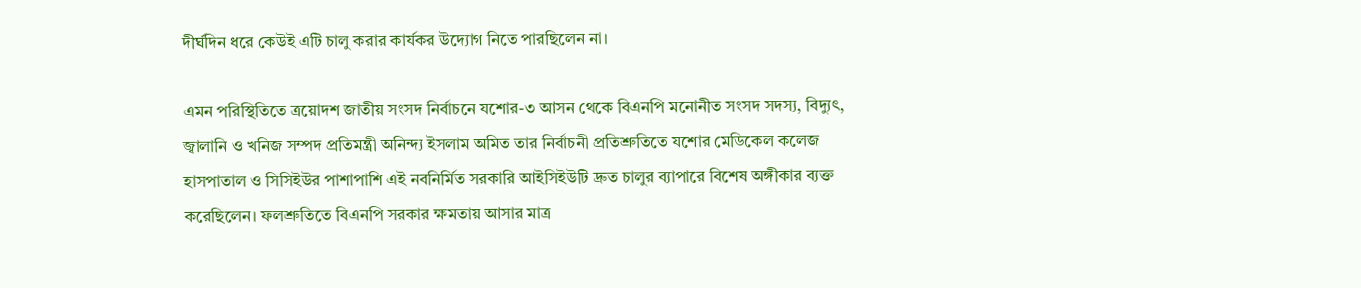দীর্ঘদিন ধরে কেউই এটি চালু করার কার্যকর উদ্যোগ নিতে পারছিলেন না।

এমন পরিস্থিতিতে ত্রয়োদশ জাতীয় সংসদ নির্বাচনে যশোর-৩ আসন থেকে বিএনপি মনোনীত সংসদ সদস্য, বিদ্যুৎ, জ্বালানি ও খনিজ সম্পদ প্রতিমন্ত্রী অনিন্দ্য ইসলাম অমিত তার নির্বাচনী প্রতিশ্রুতিতে যশোর মেডিকেল কলেজ হাসপাতাল ও সিসিইউর পাশাপাশি এই নবনির্মিত সরকারি আইসিইউটি দ্রুত চালুর ব্যাপারে বিশেষ অঙ্গীকার ব্যক্ত করেছিলেন। ফলশ্রুতিতে বিএনপি সরকার ক্ষমতায় আসার মাত্র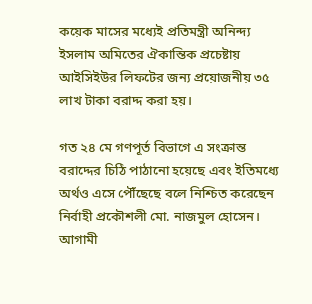কয়েক মাসের মধ্যেই প্রতিমন্ত্রী অনিন্দ্য ইসলাম অমিতের ঐকান্তিক প্রচেষ্টায় আইসিইউর লিফটের জন্য প্রয়োজনীয় ৩৫ লাখ টাকা বরাদ্দ করা হয়।

গত ২৪ মে গণপূর্ত বিভাগে এ সংক্রান্ত বরাদ্দের চিঠি পাঠানো হয়েছে এবং ইতিমধ্যে অর্থও এসে পৌঁছেছে বলে নিশ্চিত করেছেন নির্বাহী প্রকৌশলী মো. নাজমুল হোসেন। আগামী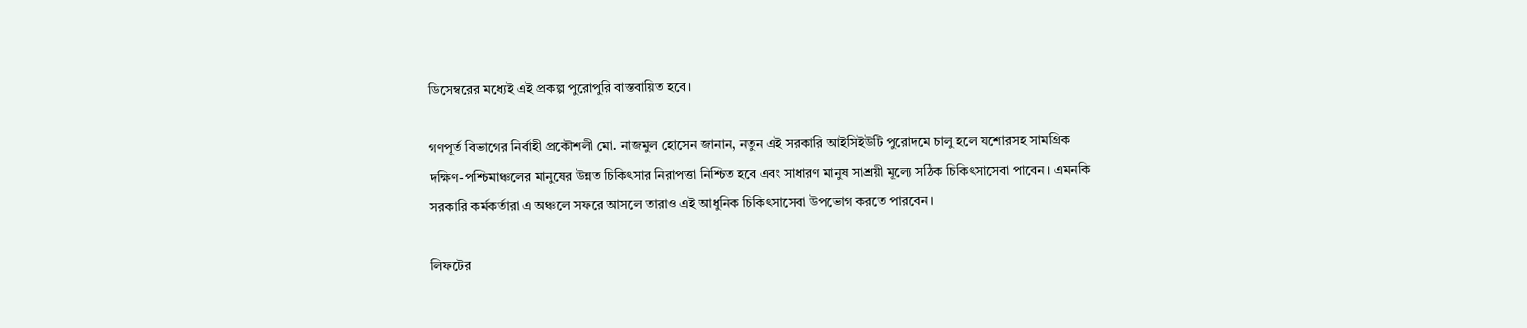ডিসেম্বরের মধ্যেই এই প্রকল্প পুরোপুরি বাস্তবায়িত হবে।

গণপূর্ত বিভাগের নির্বাহী প্রকৌশলী মো. নাজমুল হোসেন জানান, নতুন এই সরকারি আইসিইউটি পুরোদমে চালু হলে যশোরসহ সামগ্রিক দক্ষিণ-পশ্চিমাঞ্চলের মানুষের উন্নত চিকিৎসার নিরাপত্তা নিশ্চিত হবে এবং সাধারণ মানুষ সাশ্রয়ী মূল্যে সঠিক চিকিৎসাসেবা পাবেন। এমনকি সরকারি কর্মকর্তারা এ অঞ্চলে সফরে আসলে তারাও এই আধুনিক চিকিৎসাসেবা উপভোগ করতে পারবেন।

লিফটের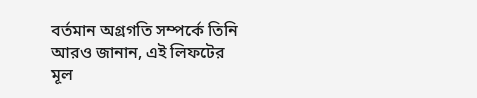বর্তমান অগ্রগতি সম্পর্কে তিনি আরও জানান, এই লিফটের মূল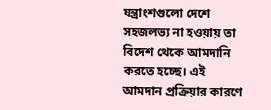যন্ত্রাংশগুলো দেশে সহজলভ্য না হওয়ায় তা বিদেশ থেকে আমদানি করতে হচ্ছে। এই আমদান প্রক্রিয়ার কারণে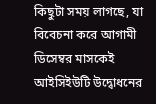কিছুটা সময় লাগছে, যা বিবেচনা করে আগামী ডিসেম্বর মাসকেই আইসিইউটি উদ্বোধনের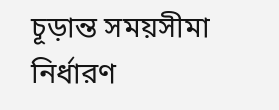চূড়ান্ত সময়সীমা নির্ধারণ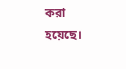করা হয়েছে।